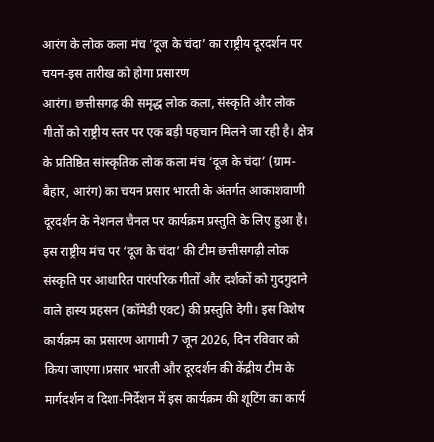आरंग के लोक कला मंच ‘दूज के चंदा’ का राष्ट्रीय दूरदर्शन पर चयन-इस तारीख को होगा प्रसारण
आरंग। छत्तीसगढ़ की समृद्ध लोक कला, संस्कृति और लोक गीतों को राष्ट्रीय स्तर पर एक बड़ी पहचान मिलने जा रही है। क्षेत्र के प्रतिष्ठित सांस्कृतिक लोक कला मंच ‘दूज के चंदा’ (ग्राम-बैहार, आरंग) का चयन प्रसार भारती के अंतर्गत आकाशवाणी दूरदर्शन के नेशनल चैनल पर कार्यक्रम प्रस्तुति के लिए हुआ है। इस राष्ट्रीय मंच पर ‘दूज के चंदा’ की टीम छत्तीसगढ़ी लोक संस्कृति पर आधारित पारंपरिक गीतों और दर्शकों को गुदगुदाने वाले हास्य प्रहसन (कॉमेडी एक्ट) की प्रस्तुति देगी। इस विशेष कार्यक्रम का प्रसारण आगामी 7 जून 2026, दिन रविवार को किया जाएगा।प्रसार भारती और दूरदर्शन की केंद्रीय टीम के मार्गदर्शन व दिशा-निर्देशन में इस कार्यक्रम की शूटिंग का कार्य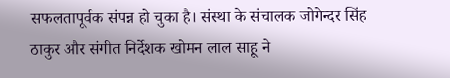सफलतापूर्वक संपन्न हो चुका है। संस्था के संचालक जोगेन्दर सिंह ठाकुर और संगीत निर्देशक खोमन लाल साहू ने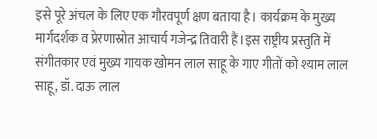इसे पूरे अंचल के लिए एक गौरवपूर्ण क्षण बताया है। कार्यक्रम के मुख्य मार्गदर्शक व प्रेरणास्रोत आचार्य गजेन्द्र तिवारी हैं।इस राष्ट्रीय प्रस्तुति में संगीतकार एवं मुख्य गायक खोमन लाल साहू के गाए गीतों को श्याम लाल साहू, डॉ. दाऊ लाल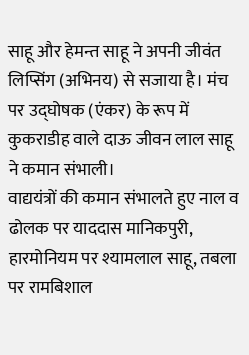साहू और हेमन्त साहू ने अपनी जीवंत लिप्सिंग (अभिनय) से सजाया है। मंच पर उद्घोषक (एंकर) के रूप में कुकराडीह वाले दाऊ जीवन लाल साहू ने कमान संभाली।
वाद्ययंत्रों की कमान संभालते हुए नाल व ढोलक पर याददास मानिकपुरी, हारमोनियम पर श्यामलाल साहू, तबला पर रामबिशाल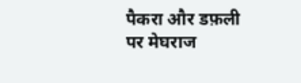पैकरा और डफ़ली पर मेघराज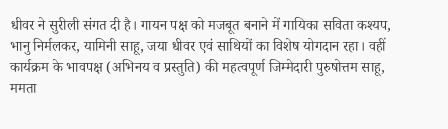धीवर ने सुरीली संगत दी है। गायन पक्ष को मजबूत बनाने में गायिका सविता कश्यप, भानु निर्मलकर, यामिनी साहू, जया धीवर एवं साथियों का विशेष योगदान रहा। वहीं कार्यक्रम के भावपक्ष (अभिनय व प्रस्तुति) की महत्वपूर्ण जिम्मेदारी पुरुषोत्तम साहू, ममता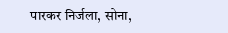पारकर निर्जला, सोना,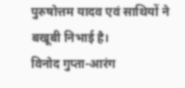पुरुषोत्तम यादव एवं साथियों ने बखूबी निभाई है।
विनोद गुप्ता-आरंग